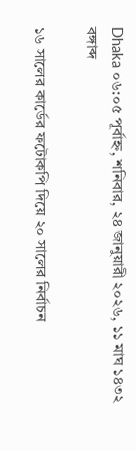Dhaka ০৬:০৫ পূর্বাহ্ন, শনিবার, ২৪ জানুয়ারী ২০২৬, ১১ মাঘ ১৪৩২ বঙ্গাব্দ

১৬ সালের কার্ডের ফটোকপি দিয়ে ২০ সালের নির্বাচন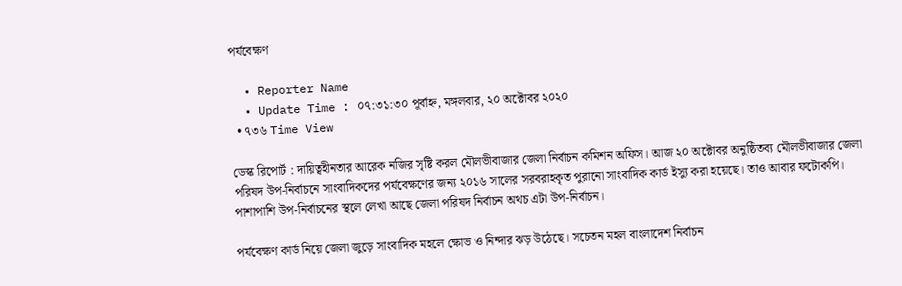পর্যবেক্ষণ

  • Reporter Name
  • Update Time : ০৭:৩১:৩০ পূর্বাহ্ন, মঙ্গলবার, ২০ অক্টোবর ২০২০
  • ৭৩৬ Time View

ডেস্ক রিপোর্ট : দায়িত্বহীনতার আরেক নজির সৃষ্টি করল মৌলভীবাজার জেলা নির্বাচন কমিশন অফিস। আজ ২০ অক্টোবর অনুষ্ঠিতব্য মৌলভীবাজার জেলা পরিষদ উপ-নির্বাচনে সাংবাদিকদের পর্যবেক্ষণের জন্য ২০১৬ সালের সরবরাহকৃত পুরানো সাংবাদিক কার্ড ইস্যু করা হয়েছে। তাও আবার ফটোকপি। পাশাপাশি উপ-নির্বাচনের স্থলে লেখা আছে জেলা পরিষদ নির্বাচন অথচ এটা উপ-নির্বাচন।

পর্যবেক্ষণ কার্ড নিয়ে জেলা জুড়ে সাংবাদিক মহলে ক্ষোভ ও নিন্দার ঝড় উঠেছে। সচেতন মহল বাংলাদেশ নির্বাচন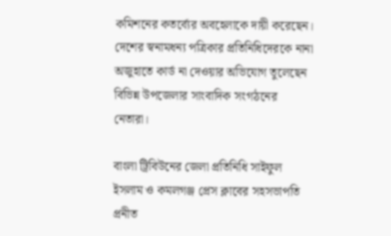কমিশনের কতর্ব্যের অবহেলাকে দায়ী করেছেন। দেশের স্বনামধন্য পত্রিকার প্রতিনিধিদেরকে নানা অজুহাতে কার্ড না দেওয়ার অভিযোগ তুলেছেন বিভিন্ন উপজেলার সাংবাদিক সংগঠনের নেতারা।

বাংলা ট্রিবিউনের জেলা প্রতিনিধি সাইফুল ইসলাম ও কমলগঞ্জ প্রেস ক্লাবের সহসভাপতি প্রনীত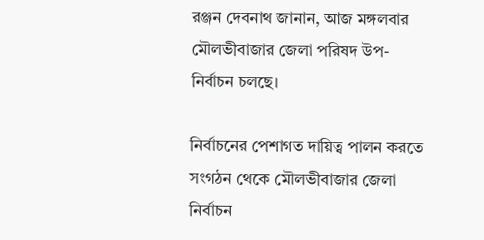রঞ্জন দেবনাথ জানান, আজ মঙ্গলবার মৌলভীবাজার জেলা পরিষদ উপ-নির্বাচন চলছে।

নির্বাচনের পেশাগত দায়িত্ব পালন করতে সংগঠন থেকে মৌলভীবাজার জেলা নির্বাচন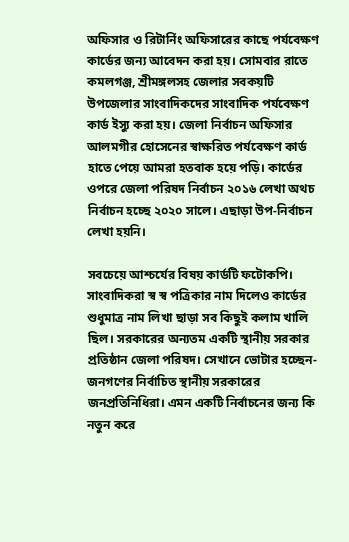অফিসার ও রিটার্নিং অফিসারের কাছে পর্যবেক্ষণ কার্ডের জন্য আবেদন করা হয়। সোমবার রাতে কমলগঞ্জ, শ্রীমঙ্গলসহ জেলার সবকয়টি উপজেলার সাংবাদিকদের সাংবাদিক পর্যবেক্ষণ কার্ড ইস্যু করা হয়। জেলা নির্বাচন অফিসার আলমগীর হোসেনের স্বাক্ষরিত পর্যবেক্ষণ কার্ড হাতে পেয়ে আমরা হতবাক হয়ে পড়ি। কার্ডের ওপরে জেলা পরিষদ নির্বাচন ২০১৬ লেখা অথচ নির্বাচন হচ্ছে ২০২০ সালে। এছাড়া উপ-নির্বাচন লেখা হয়নি।

সবচেয়ে আশ্চর্যের বিষয় কার্ডটি ফটোকপি। সাংবাদিকরা স্ব স্ব পত্রিকার নাম দিলেও কার্ডের শুধুমাত্র নাম লিখা ছাড়া সব কিছুই কলাম খালি ছিল। সরকারের অন্যতম একটি স্থানীয় সরকার প্রতিষ্ঠান জেলা পরিষদ। সেখানে ভোটার হচ্ছেন- জনগণের নির্বাচিত স্থানীয় সরকারের জনপ্রতিনিধিরা। এমন একটি নির্বাচনের জন্য কি নতুন করে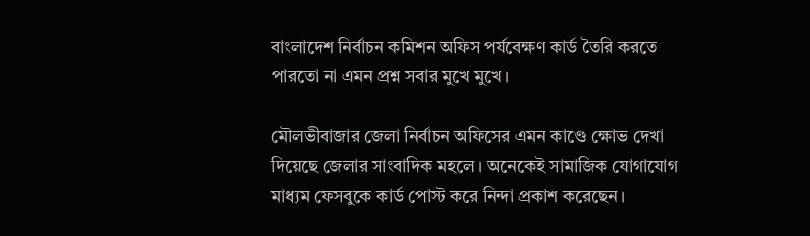বাংলাদেশ নির্বাচন কমিশন অফিস পর্যবেক্ষণ কার্ড তৈরি করতে পারতো না এমন প্রশ্ন সবার মুখে মুখে।

মৌলভীবাজার জেলা নির্বাচন অফিসের এমন কাণ্ডে ক্ষোভ দেখা দিয়েছে জেলার সাংবাদিক মহলে। অনেকেই সামাজিক যোগাযোগ মাধ্যম ফেসবুকে কার্ড পোস্ট করে নিন্দা প্রকাশ করেছেন।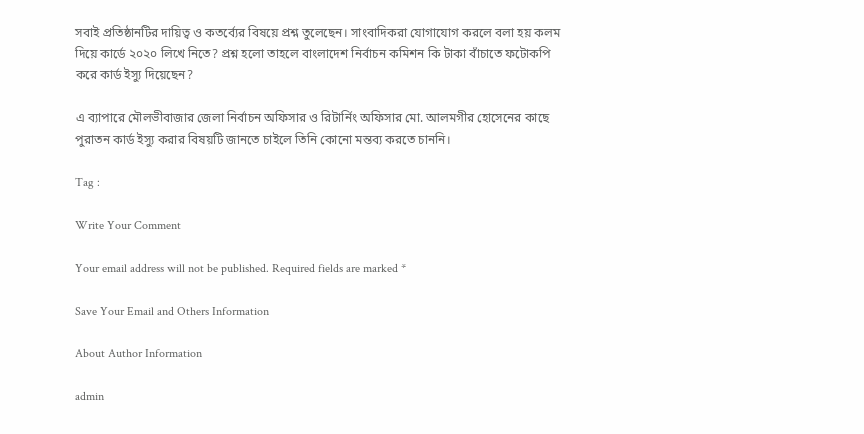সবাই প্রতিষ্ঠানটির দায়িত্ব ও কতর্ব্যের বিষয়ে প্রশ্ন তুলেছেন। সাংবাদিকরা যোগাযোগ করলে বলা হয় কলম দিয়ে কার্ডে ২০২০ লিখে নিতে? প্রশ্ন হলো তাহলে বাংলাদেশ নির্বাচন কমিশন কি টাকা বাঁচাতে ফটোকপি করে কার্ড ইস্যু দিয়েছেন?

এ ব্যাপারে মৌলভীবাজার জেলা নির্বাচন অফিসার ও রিটার্নিং অফিসার মো. আলমগীর হোসেনের কাছে পুরাতন কার্ড ইস্যু করার বিষয়টি জানতে চাইলে তিনি কোনো মন্তব্য করতে চাননি।

Tag :

Write Your Comment

Your email address will not be published. Required fields are marked *

Save Your Email and Others Information

About Author Information

admin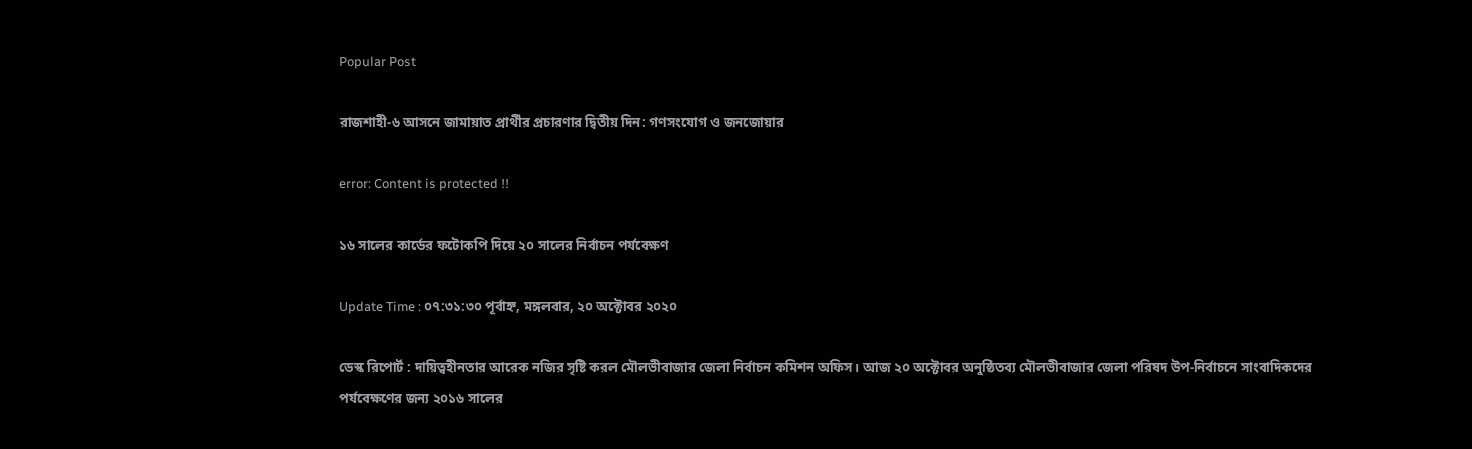Popular Post

রাজশাহী-৬ আসনে জামায়াত প্রার্থীর প্রচারণার দ্বিতীয় দিন: গণসংযোগ ও জনজোয়ার

error: Content is protected !!

১৬ সালের কার্ডের ফটোকপি দিয়ে ২০ সালের নির্বাচন পর্যবেক্ষণ

Update Time : ০৭:৩১:৩০ পূর্বাহ্ন, মঙ্গলবার, ২০ অক্টোবর ২০২০

ডেস্ক রিপোর্ট : দায়িত্বহীনতার আরেক নজির সৃষ্টি করল মৌলভীবাজার জেলা নির্বাচন কমিশন অফিস। আজ ২০ অক্টোবর অনুষ্ঠিতব্য মৌলভীবাজার জেলা পরিষদ উপ-নির্বাচনে সাংবাদিকদের পর্যবেক্ষণের জন্য ২০১৬ সালের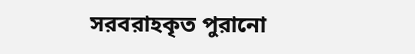সরবরাহকৃত পুরানো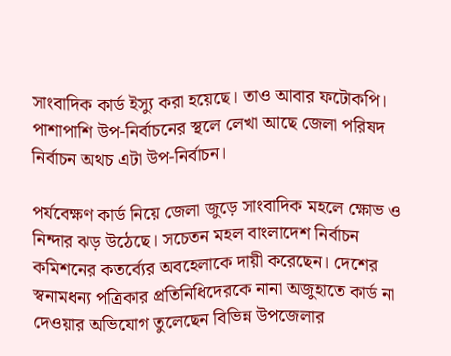সাংবাদিক কার্ড ইস্যু করা হয়েছে। তাও আবার ফটোকপি। পাশাপাশি উপ-নির্বাচনের স্থলে লেখা আছে জেলা পরিষদ নির্বাচন অথচ এটা উপ-নির্বাচন।

পর্যবেক্ষণ কার্ড নিয়ে জেলা জুড়ে সাংবাদিক মহলে ক্ষোভ ও নিন্দার ঝড় উঠেছে। সচেতন মহল বাংলাদেশ নির্বাচন কমিশনের কতর্ব্যের অবহেলাকে দায়ী করেছেন। দেশের স্বনামধন্য পত্রিকার প্রতিনিধিদেরকে নানা অজুহাতে কার্ড না দেওয়ার অভিযোগ তুলেছেন বিভিন্ন উপজেলার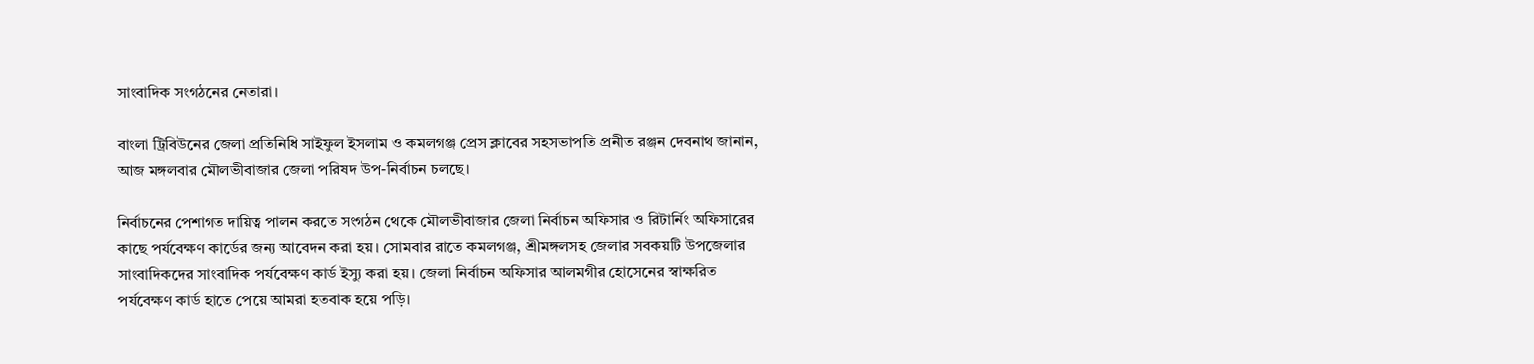সাংবাদিক সংগঠনের নেতারা।

বাংলা ট্রিবিউনের জেলা প্রতিনিধি সাইফুল ইসলাম ও কমলগঞ্জ প্রেস ক্লাবের সহসভাপতি প্রনীত রঞ্জন দেবনাথ জানান, আজ মঙ্গলবার মৌলভীবাজার জেলা পরিষদ উপ-নির্বাচন চলছে।

নির্বাচনের পেশাগত দায়িত্ব পালন করতে সংগঠন থেকে মৌলভীবাজার জেলা নির্বাচন অফিসার ও রিটার্নিং অফিসারের কাছে পর্যবেক্ষণ কার্ডের জন্য আবেদন করা হয়। সোমবার রাতে কমলগঞ্জ, শ্রীমঙ্গলসহ জেলার সবকয়টি উপজেলার সাংবাদিকদের সাংবাদিক পর্যবেক্ষণ কার্ড ইস্যু করা হয়। জেলা নির্বাচন অফিসার আলমগীর হোসেনের স্বাক্ষরিত পর্যবেক্ষণ কার্ড হাতে পেয়ে আমরা হতবাক হয়ে পড়ি।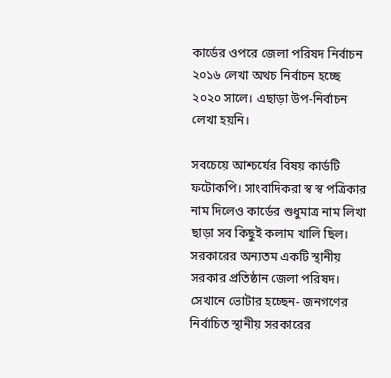কার্ডের ওপরে জেলা পরিষদ নির্বাচন ২০১৬ লেখা অথচ নির্বাচন হচ্ছে ২০২০ সালে। এছাড়া উপ-নির্বাচন লেখা হয়নি।

সবচেয়ে আশ্চর্যের বিষয় কার্ডটি ফটোকপি। সাংবাদিকরা স্ব স্ব পত্রিকার নাম দিলেও কার্ডের শুধুমাত্র নাম লিখা ছাড়া সব কিছুই কলাম খালি ছিল। সরকারের অন্যতম একটি স্থানীয় সরকার প্রতিষ্ঠান জেলা পরিষদ। সেখানে ভোটার হচ্ছেন- জনগণের নির্বাচিত স্থানীয় সরকারের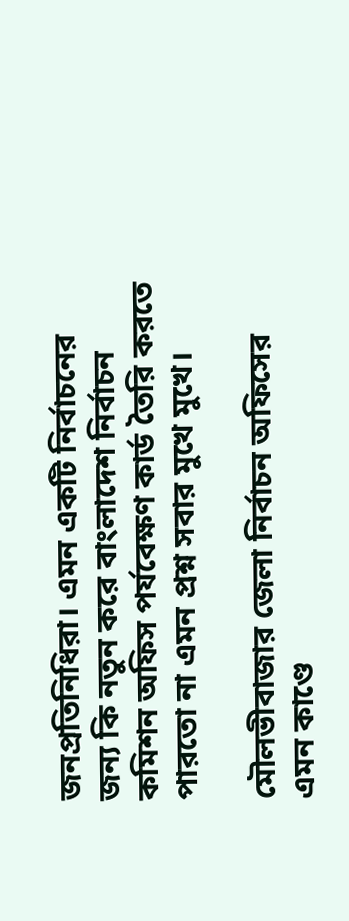জনপ্রতিনিধিরা। এমন একটি নির্বাচনের জন্য কি নতুন করে বাংলাদেশ নির্বাচন কমিশন অফিস পর্যবেক্ষণ কার্ড তৈরি করতে পারতো না এমন প্রশ্ন সবার মুখে মুখে।

মৌলভীবাজার জেলা নির্বাচন অফিসের এমন কাণ্ডে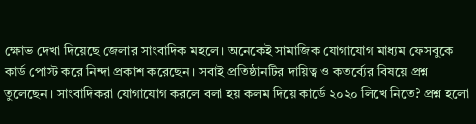ক্ষোভ দেখা দিয়েছে জেলার সাংবাদিক মহলে। অনেকেই সামাজিক যোগাযোগ মাধ্যম ফেসবুকে কার্ড পোস্ট করে নিন্দা প্রকাশ করেছেন। সবাই প্রতিষ্ঠানটির দায়িত্ব ও কতর্ব্যের বিষয়ে প্রশ্ন তুলেছেন। সাংবাদিকরা যোগাযোগ করলে বলা হয় কলম দিয়ে কার্ডে ২০২০ লিখে নিতে? প্রশ্ন হলো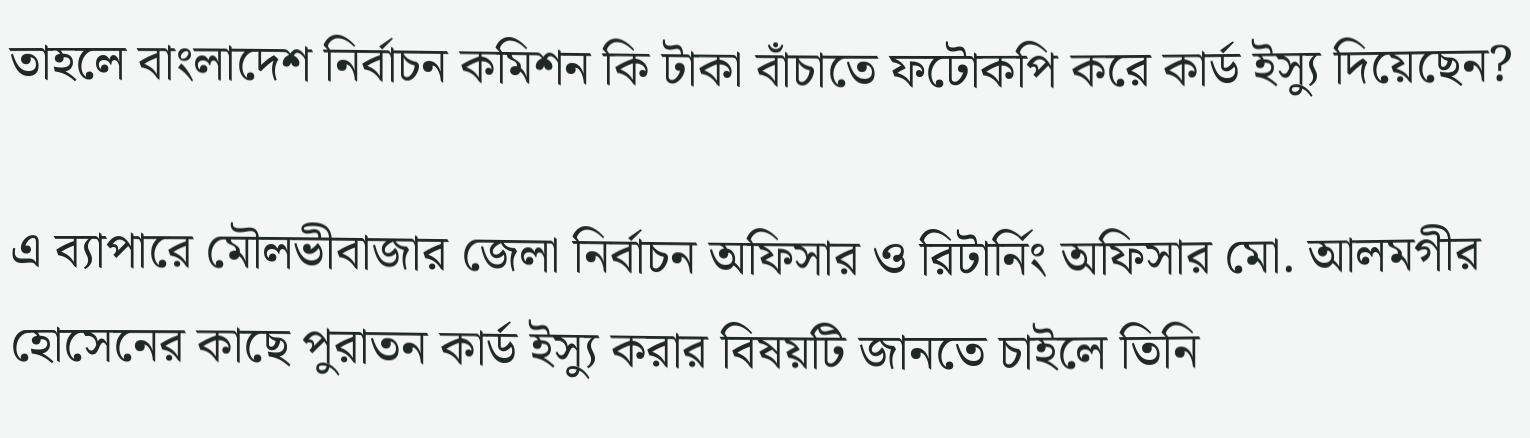তাহলে বাংলাদেশ নির্বাচন কমিশন কি টাকা বাঁচাতে ফটোকপি করে কার্ড ইস্যু দিয়েছেন?

এ ব্যাপারে মৌলভীবাজার জেলা নির্বাচন অফিসার ও রিটার্নিং অফিসার মো. আলমগীর হোসেনের কাছে পুরাতন কার্ড ইস্যু করার বিষয়টি জানতে চাইলে তিনি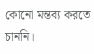কোনো মন্তব্য করতে চাননি।